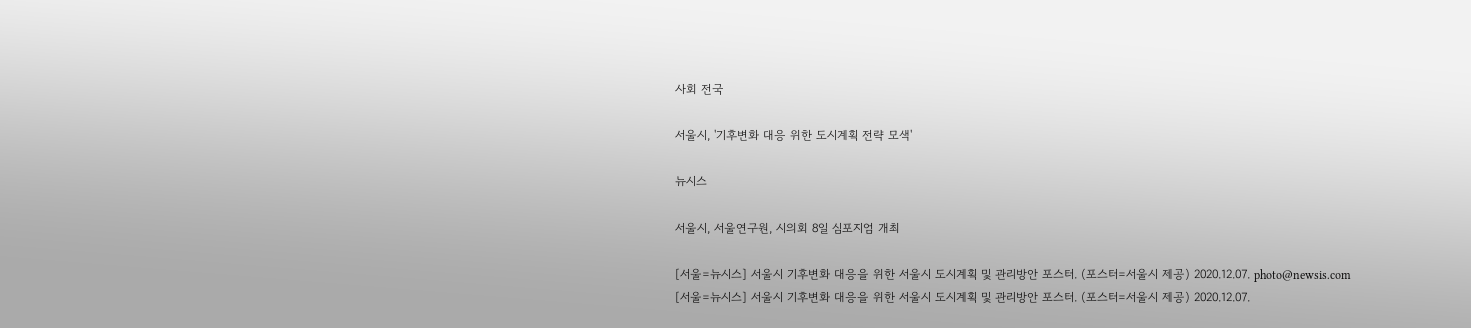사회 전국

서울시, '기후변화 대응 위한 도시계획 전략 모색'

뉴시스

서울시, 서울연구원, 시의회 8일 심포지엄 개최

[서울=뉴시스] 서울시 기후변화 대응을 위한 서울시 도시계획 및 관리방안 포스터. (포스터=서울시 제공) 2020.12.07. photo@newsis.com
[서울=뉴시스] 서울시 기후변화 대응을 위한 서울시 도시계획 및 관리방안 포스터. (포스터=서울시 제공) 2020.12.07.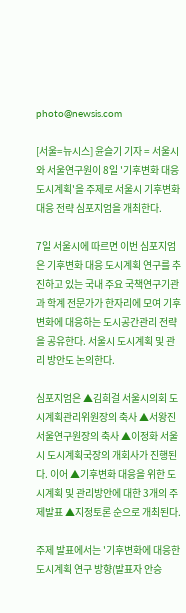photo@newsis.com

[서울=뉴시스] 윤슬기 기자 = 서울시와 서울연구원이 8일 '기후변화 대응 도시계획'을 주제로 서울시 기후변화 대응 전략 심포지엄을 개최한다.

7일 서울시에 따르면 이번 심포지엄은 기후변화 대응 도시계획 연구를 추진하고 있는 국내 주요 국책연구기관과 학계 전문가가 한자리에 모여 기후변화에 대응하는 도시공간관리 전략을 공유한다. 서울시 도시계획 및 관리 방안도 논의한다.

심포지엄은 ▲김희걸 서울시의회 도시계획관리위원장의 축사 ▲서왕진 서울연구원장의 축사 ▲이정화 서울시 도시계획국장의 개회사가 진행된다. 이어 ▲기후변화 대응을 위한 도시계획 및 관리방안에 대한 3개의 주제발표 ▲지정토론 순으로 개최된다.

주제 발표에서는 '기후변화에 대응한 도시계획 연구 방향(발표자 안승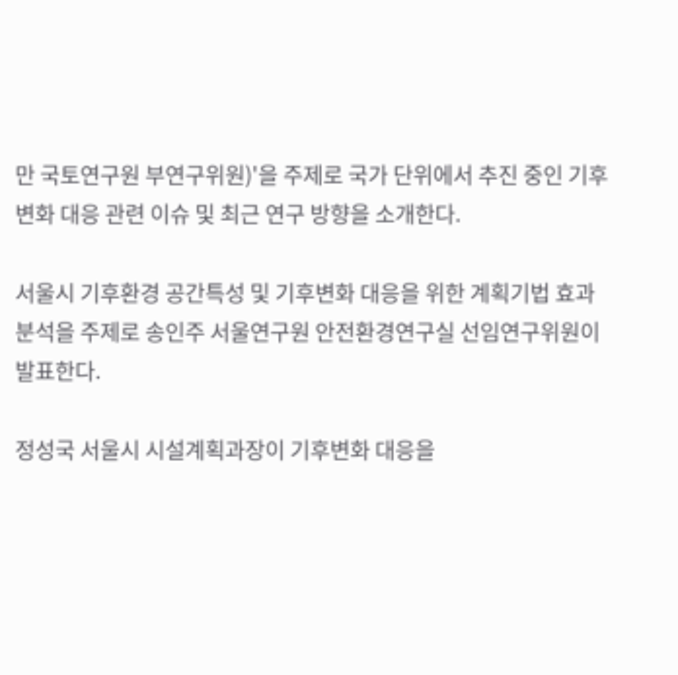만 국토연구원 부연구위원)'을 주제로 국가 단위에서 추진 중인 기후변화 대응 관련 이슈 및 최근 연구 방향을 소개한다.

서울시 기후환경 공간특성 및 기후변화 대응을 위한 계획기법 효과 분석을 주제로 송인주 서울연구원 안전환경연구실 선임연구위원이 발표한다.

정성국 서울시 시설계획과장이 기후변화 대응을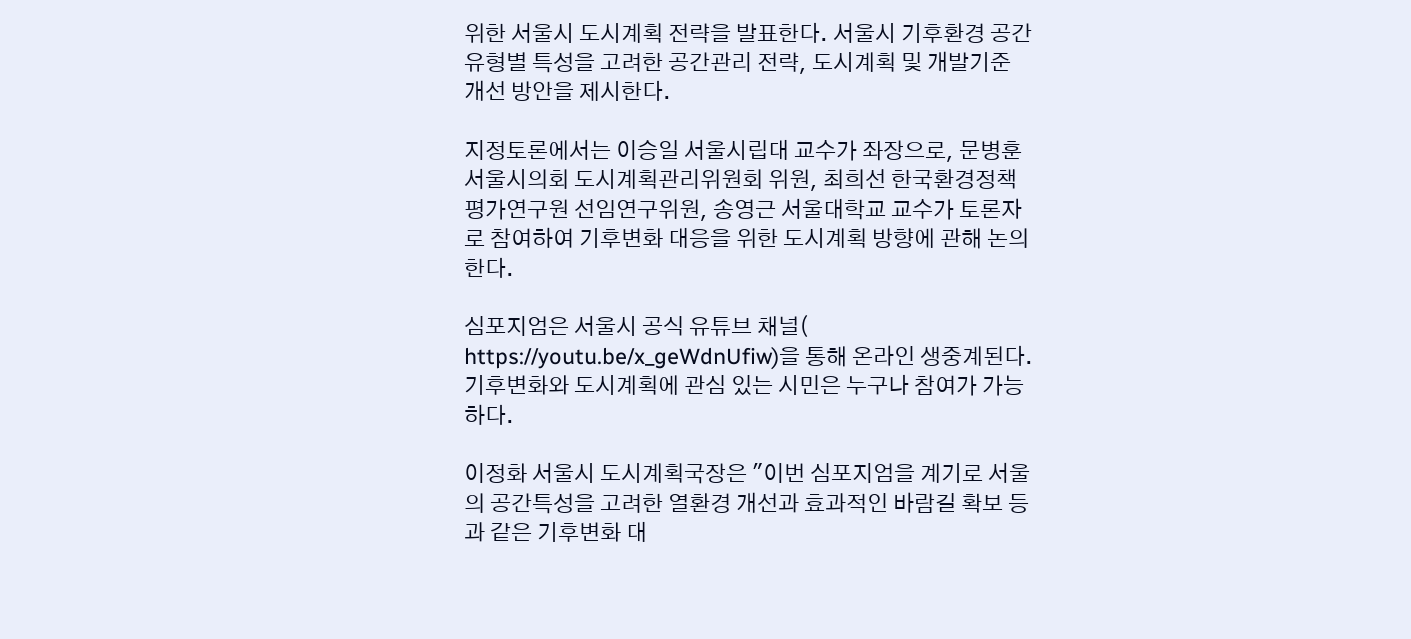위한 서울시 도시계획 전략을 발표한다. 서울시 기후환경 공간유형별 특성을 고려한 공간관리 전략, 도시계획 및 개발기준 개선 방안을 제시한다.

지정토론에서는 이승일 서울시립대 교수가 좌장으로, 문병훈 서울시의회 도시계획관리위원회 위원, 최희선 한국환경정책평가연구원 선임연구위원, 송영근 서울대학교 교수가 토론자로 참여하여 기후변화 대응을 위한 도시계획 방향에 관해 논의한다.

심포지엄은 서울시 공식 유튜브 채널( https://youtu.be/x_geWdnUfiw)을 통해 온라인 생중계된다. 기후변화와 도시계획에 관심 있는 시민은 누구나 참여가 가능하다.

이정화 서울시 도시계획국장은 "이번 심포지엄을 계기로 서울의 공간특성을 고려한 열환경 개선과 효과적인 바람길 확보 등과 같은 기후변화 대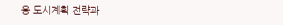응 도시계획 전략과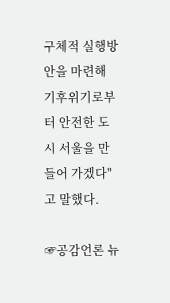구체적 실행방안을 마련해 기후위기로부터 안전한 도시 서울을 만들어 가겠다"고 말했다.

☞공감언론 뉴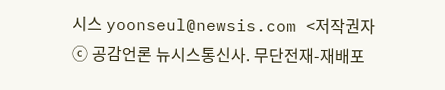시스 yoonseul@newsis.com <저작권자ⓒ 공감언론 뉴시스통신사. 무단전재-재배포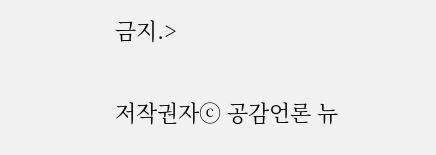금지.>


저작권자ⓒ 공감언론 뉴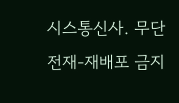시스통신사. 무단전재-재배포 금지